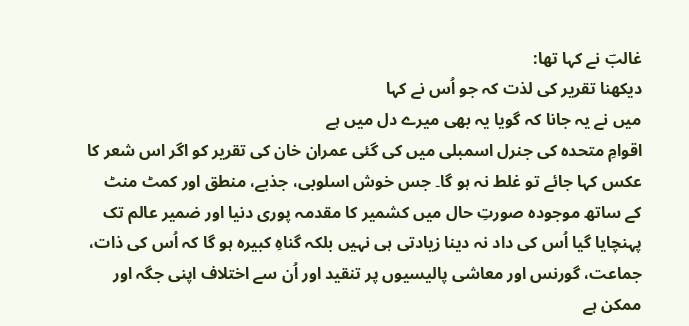غالبؔ نے کہا تھا:
دیکھنا تقریر کی لذت کہ جو اُس نے کہا
میں نے یہ جانا کہ گویا یہ بھی میرے دل میں ہے
اقوامِ متحدہ کی جنرل اسمبلی میں کی گئی عمران خان کی تقریر کو اگر اس شعر کا عکس کہا جائے تو غلط نہ ہو گا۔ جس خوش اسلوبی، جذبے، منطق اور کمٹ منٹ کے ساتھ موجودہ صورتِ حال میں کشمیر کا مقدمہ پوری دنیا اور ضمیر عالم تک پہنچایا گیا اُس کی داد نہ دینا زیادتی ہی نہیں بلکہ گناہِ کبیرہ ہو گا کہ اُس کی ذات، جماعت، گورنس اور معاشی پالیسیوں پر تنقید اور اُن سے اختلاف اپنی جگہ اور ممکن ہے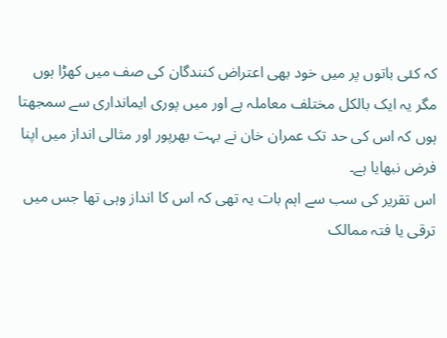کہ کئی باتوں پر میں خود بھی اعتراض کنندگان کی صف میں کھڑا ہوں مگر یہ ایک بالکل مختلف معاملہ ہے اور میں پوری ایمانداری سے سمجھتا ہوں کہ اس کی حد تک عمران خان نے بہت بھرپور اور مثالی انداز میں اپنا فرض نبھایا ہے۔
اس تقریر کی سب سے اہم بات یہ تھی کہ اس کا انداز وہی تھا جس میں ترقی یا فتہ ممالک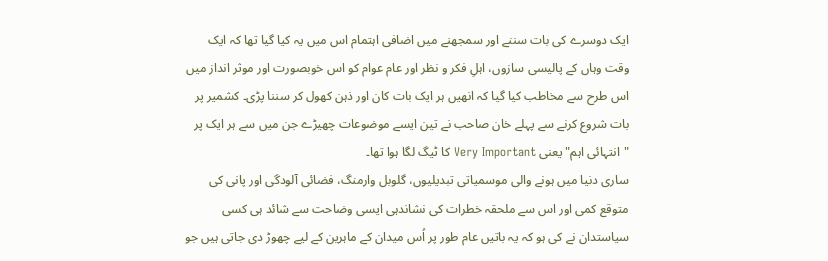ایک دوسرے کی بات سننے اور سمجھنے میں اضافی اہتمام اس میں یہ کیا گیا تھا کہ ایک وقت وہاں کے پالیسی سازوں، اہلِ فکر و نظر اور عام عوام کو اس خوبصورت اور موثر انداز میں اس طرح سے مخاطب کیا گیا کہ انھیں ہر ایک بات کان اور ذہن کھول کر سننا پڑی۔ کشمیر پر بات شروع کرنے سے پہلے خان صاحب نے تین ایسے موضوعات چھیڑے جن میں سے ہر ایک پر "انتہائی اہم" یعنی Very Important کا ٹیگ لگا ہوا تھا۔
ساری دنیا میں ہونے والی موسمیاتی تبدیلیوں، گلوبل وارمنگ، فضائی آلودگی اور پانی کی متوقع کمی اور اس سے ملحقہ خطرات کی نشاندہی ایسی وضاحت سے شائد ہی کسی سیاستدان نے کی ہو کہ یہ باتیں عام طور پر اُس میدان کے ماہرین کے لیے چھوڑ دی جاتی ہیں جو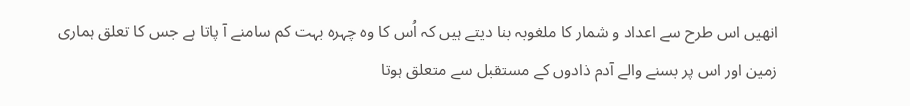انھیں اس طرح سے اعداد و شمار کا ملغوبہ بنا دیتے ہیں کہ اُس کا وہ چہرہ بہت کم سامنے آ پاتا ہے جس کا تعلق ہماری زمین اور اس پر بسنے والے آدم ذادوں کے مستقبل سے متعلق ہوتا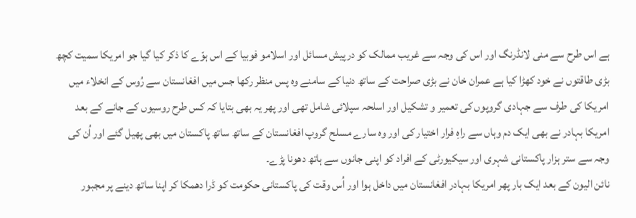ہے اس طرح سے منی لانڈرنگ اور اس کی وجہ سے غریب ممالک کو درپیش مسائل اور اسلامو فوبیا کے اس ہوّے کا ذکر کیا گیا جو امریکا سمیت کچھ بڑی طاقتوں نے خود کھڑا کیا ہے عمران خان نے بڑی صراحت کے ساتھ دنیا کے سامنے وہ پس منظر رکھا جس میں افغانستان سے رُوس کے انخلاء میں امریکا کی طرف سے جہادی گروپوں کی تعمیر و تشکیل اور اسلحہ سپلائی شامل تھی اور پھر یہ بھی بتایا کہ کس طرح روسیوں کے جانے کے بعد امریکا بہادر نے بھی ایک دم وہاں سے راہِ فرار اختیار کی اور وہ سارے مسلح گروپ افغانستان کے ساتھ ساتھ پاکستان میں بھی پھیل گئے اور اُن کی وجہ سے ستر ہزار پاکستانی شہری اور سیکیورٹی کے افراد کو اپنی جانوں سے ہاتھ دھونا پڑے۔
نائن الیون کے بعد ایک بار پھر امریکا بہادر افغانستان میں داخل ہوا اور اُس وقت کی پاکستانی حکومت کو ڈرا دھمکا کر اپنا ساتھ دینے پر مجبور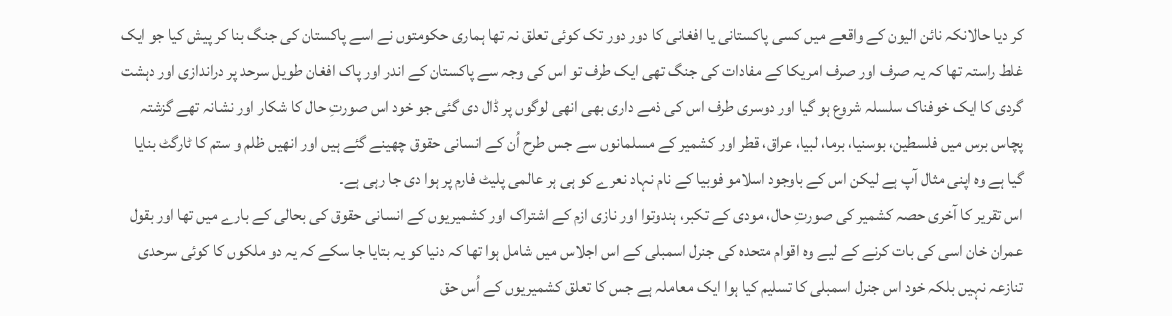کر دیا حالانکہ نائن الیون کے واقعے میں کسی پاکستانی یا افغانی کا دور دور تک کوئی تعلق نہ تھا ہماری حکومتوں نے اسے پاکستان کی جنگ بنا کر پیش کیا جو ایک غلط راستہ تھا کہ یہ صرف اور صرف امریکا کے مفادات کی جنگ تھی ایک طرف تو اس کی وجہ سے پاکستان کے اندر اور پاک افغان طویل سرحد پر دراندازی اور دہشت گردی کا ایک خوفناک سلسلہ شروع ہو گیا اور دوسری طرف اس کی ذمے داری بھی انھی لوگوں پر ڈال دی گئی جو خود اس صورتِ حال کا شکار اور نشانہ تھے گزشتہ پچاس برس میں فلسطین، بوسنیا، برما، لبیا، عراق، قطر اور کشمیر کے مسلمانوں سے جس طرح اُن کے انسانی حقوق چھینے گئے ہیں اور انھیں ظلم و ستم کا ٹارگٹ بنایا گیا ہے وہ اپنی مثال آپ ہے لیکن اس کے باوجود اسلامو فوبیا کے نام نہاد نعرے کو ہی ہر عالمی پلیٹ فارم پر ہوا دی جا رہی ہے۔
اس تقریر کا آخری حصہ کشمیر کی صورتِ حال، مودی کے تکبر، ہندوتوا اور نازی ازم کے اشتراک اور کشمیریوں کے انسانی حقوق کی بحالی کے بارے میں تھا اور بقول عمران خان اسی کی بات کرنے کے لیے وہ اقوام متحدہ کی جنرل اسمبلی کے اس اجلاس میں شامل ہوا تھا کہ دنیا کو یہ بتایا جا سکے کہ یہ دو ملکوں کا کوئی سرحدی تنازعہ نہیں بلکہ خود اس جنرل اسمبلی کا تسلیم کیا ہوا ایک معاملہ ہے جس کا تعلق کشمیریوں کے اُس حق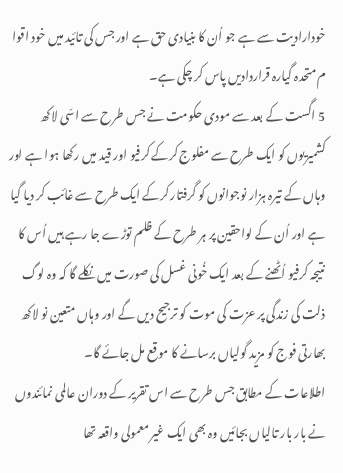خودارادیت سے ہے جو اُن کا بنیادی حق ہے اور جس کی تائید میں خود اقوا م متحدہ گیارہ قراردادیں پاس کر چکی ہے۔
5 اگست کے بعد سے مودی حکومت نے جس طرح سے اسّی لاکھ کشمیریوں کو ایک طرح سے مفلوج کرکے کرفیو اور قید میں رکھا ہوا ہے اور وہاں کے تیرہ ہزار نوجوانوں کو گرفتار کرکے ایک طرح سے غائب کر دیا گیا ہے اور اُن کے لواحقین پر ہر طرح کے ظلم توڑے جا رہے ہیں اُس کا نتیجہ کرفیو اُٹھنے کے بعد ایک خُونی غسل کی صورت میں نکلے گا کہ وہ لوگ ذلت کی زندگی پر عزت کی موت کو ترجیح دیں گے اور وہاں متعین نو لاکھ بھارتی فوج کو مزید گولیاں برسانے کا موقع مل جائے گا۔
اطلاعات کے مطابق جس طرح سے اس تقریر کے دوران عالمی نمائندوں نے بار بار تالیاں بجائیں وہ بھی ایک غیر معمولی واقعہ تھا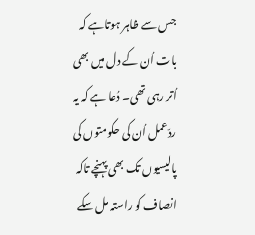جس سے ظاہر ہوتاہے کہ بات اُن کے دل میں بھی اُتر رہی تھی۔ دُعا ہے کہ یہ ردّعمل اُن کی حکومتوں کی پالیسیوں تک بھی پہنچے تاکہ انصاف کو راستہ مل سکے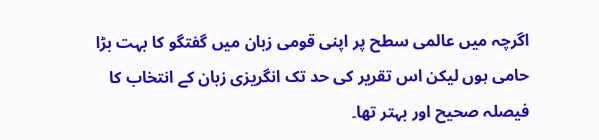اگرچہ میں عالمی سطح پر اپنی قومی زبان میں گفتگو کا بہت بڑا حامی ہوں لیکن اس تقریر کی حد تک انگریزی زبان کے انتخاب کا فیصلہ صحیح اور بہتر تھا۔